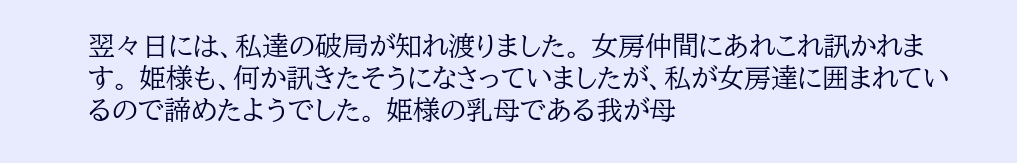翌々日には、私達の破局が知れ渡りました。 女房仲間にあれこれ訊かれます。 姫様も、何か訊きたそうになさっていましたが、私が女房達に囲まれているので諦めたようでした。 姫様の乳母である我が母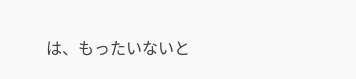は、もったいないと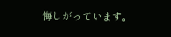悔しがっています。